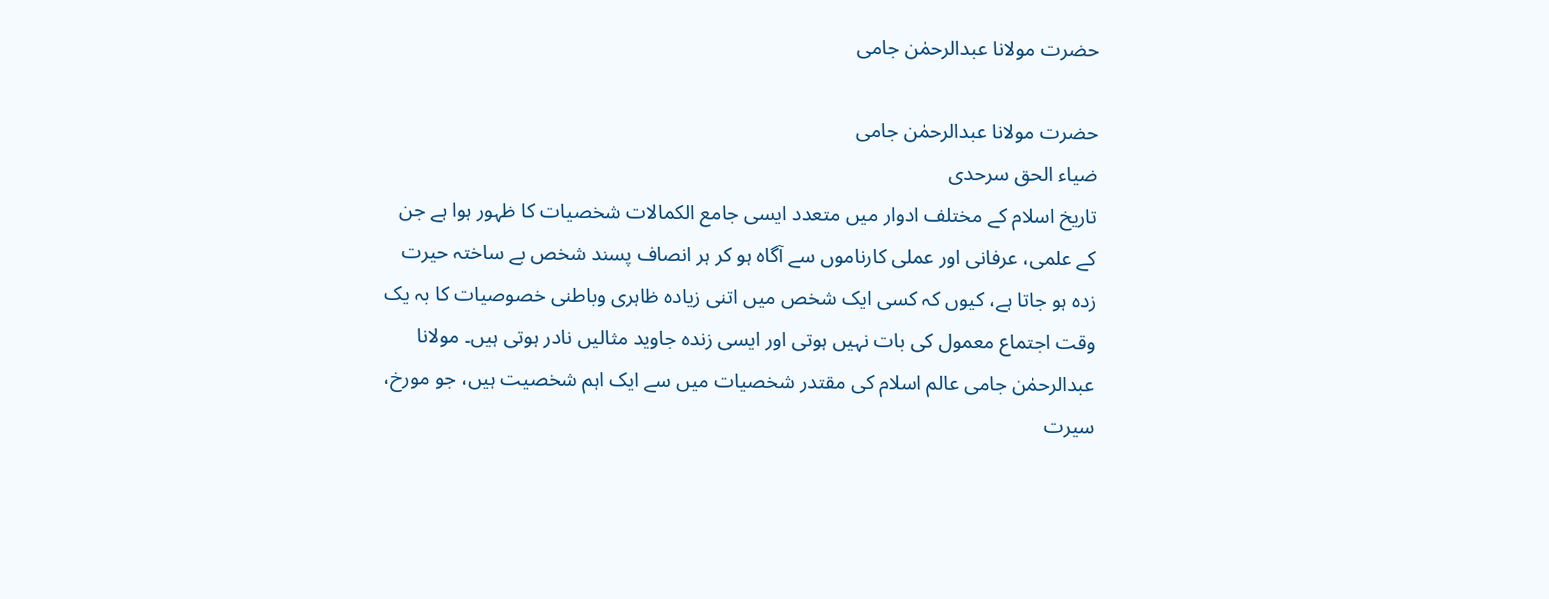حضرت مولانا عبدالرحمٰن جامی

حضرت مولانا عبدالرحمٰن جامی
ضیاء الحق سرحدی
تاریخ اسلام کے مختلف ادوار میں متعدد ایسی جامع الکمالات شخصیات کا ظہور ہوا ہے جن کے علمی، عرفانی اور عملی کارناموں سے آگاہ ہو کر ہر انصاف پسند شخص بے ساختہ حیرت زدہ ہو جاتا ہے، کیوں کہ کسی ایک شخص میں اتنی زیادہ ظاہری وباطنی خصوصیات کا بہ یک وقت اجتماع معمول کی بات نہیں ہوتی اور ایسی زندہ جاوید مثالیں نادر ہوتی ہیں۔ مولانا عبدالرحمٰن جامی عالم اسلام کی مقتدر شخصیات میں سے ایک اہم شخصیت ہیں، جو مورخ، سیرت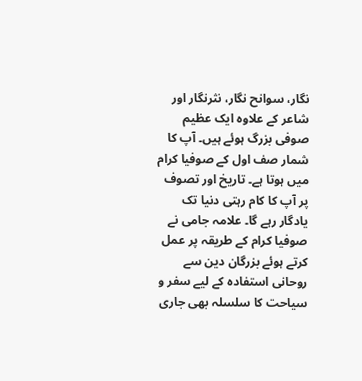نگار، سوانح نگار، نثرنگار اور شاعر کے علاوہ ایک عظیم صوفی بزرگ ہوئے ہیں۔ آپ کا شمار صف اول کے صوفیا کرام میں ہوتا ہے۔ تاریخ اور تصوف پر آپ کا کام رہتی دنیا تک یادگار رہے گا۔ علامہ جامی نے صوفیا کرام کے طریقہ پر عمل کرتے ہوئے بزرگان دین سے روحانی استفادہ کے لیے سفر و سیاحت کا سلسلہ بھی جاری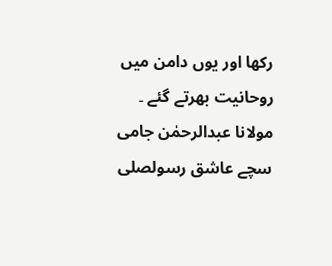رکھا اور یوں دامن میں روحانیت بھرتے گئے ۔ مولانا عبدالرحمٰن جامی سچے عاشق رسولصلى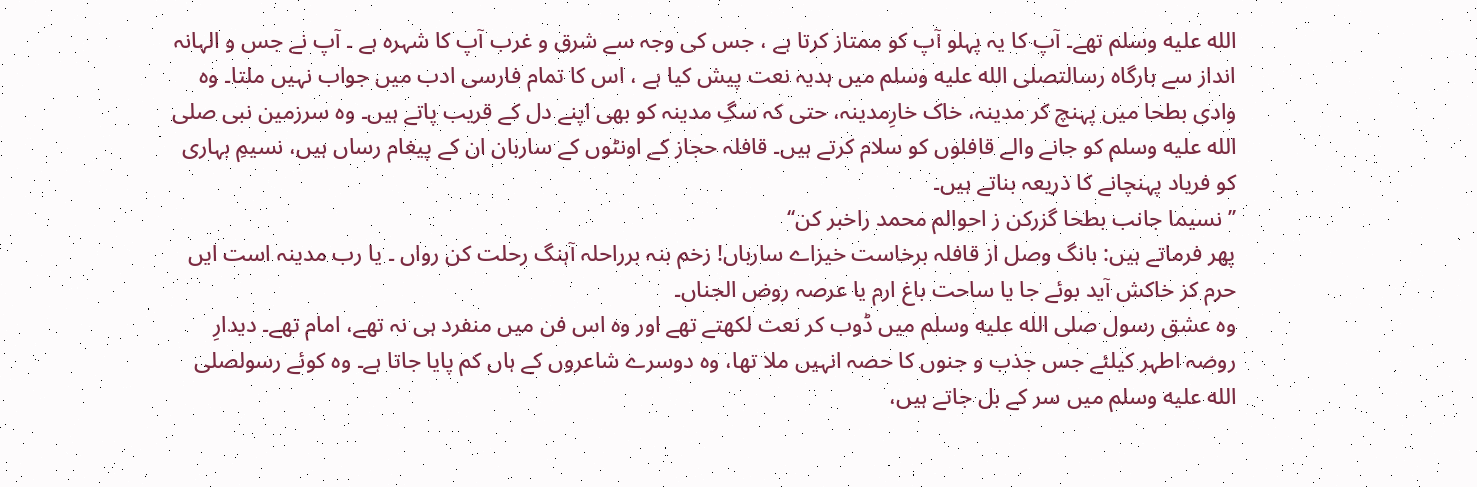الله عليه وسلم تھے۔ آپ کا یہ پہلو آپ کو ممتاز کرتا ہے ، جس کی وجہ سے شرق و غرب آپ کا شہرہ ہے ۔ آپ نے جس و الہانہ انداز سے بارگاہ رسالتصلى الله عليه وسلم میں ہدیہ نعت پیش کیا ہے ، اس کا تمام فارسی ادب میں جواب نہیں ملتا۔ وہ وادی بطحا میں پہنچ کر مدینہ، خاک خارِمدینہ، حتی کہ سگِ مدینہ کو بھی اپنے دل کے قریب پاتے ہیں۔ وہ سرزمین نبی صلى الله عليه وسلم کو جانے والے قافلوں کو سلام کرتے ہیں۔ قافلہ حجاز کے اونٹوں کے ساربان ان کے پیغام رساں ہیں، نسیمِ بہاری کو فریاد پہنچانے کا ذریعہ بناتے ہیں۔
’’ نسیما جانب بطحا گزرکن ز احوالم محمد راخبر کن‘‘
پھر فرماتے ہیں: بانگ وصل از قافلہ برخاست خیزاے سارباں! زخم بنہ برراحلہ آہنگ رحلت کن رواں ۔ یا رب مدینہ است ایں حرم کز خاکش آید بوئے جا یا ساحت باغ ارم یا عرصہ روض الجناں۔
وہ عشق رسول صلى الله عليه وسلم میں ڈوب کر نعت لکھتے تھے اور وہ اس فن میں منفرد ہی نہ تھے، امام تھے۔ دیدارِ روضہ اطہر کیلئے جس جذب و جنوں کا حصہ انہیں ملا تھا، وہ دوسرے شاعروں کے ہاں کم پایا جاتا ہے۔ وہ کوئے رسولصلى الله عليه وسلم میں سر کے بل جاتے ہیں،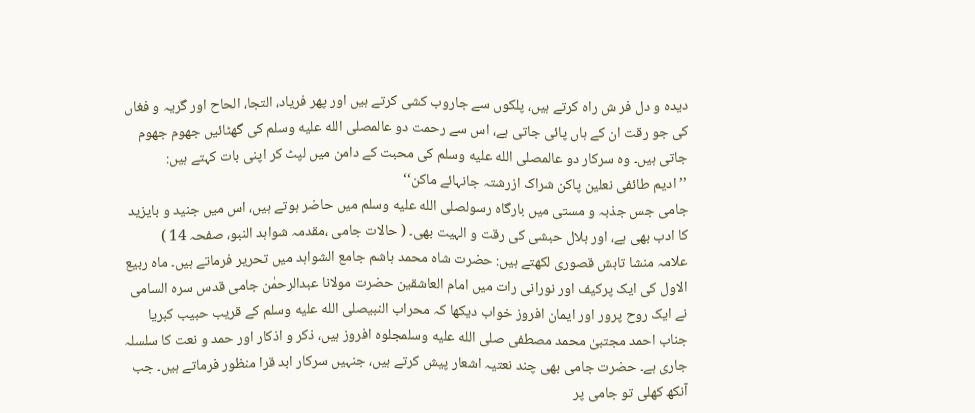دیدہ و دل فر ش راہ کرتے ہیں، پلکوں سے جاروب کشی کرتے ہیں اور پھر فریاد، التجا، الحاح اور گریہ و فغاں کی جو رقت ان کے ہاں پائی جاتی ہے، اس سے رحمت دو عالمصلى الله عليه وسلم کی گھٹائیں جھوم جھوم جاتی ہیں۔ وہ سرکار دو عالمصلى الله عليه وسلم کی محبت کے دامن میں لپٹ کر اپنی بات کہتے ہیں:
’’ ادیم طائفی نعلین پاکن شراک ازرشتہ جانہائے ماکن‘‘
جامی جس جذبہ و مستی میں بارگاہ رسولصلى الله عليه وسلم میں حاضر ہوتے ہیں، اس میں جنید و بایزید کا ادب بھی ہے، اور بلال حبشی کی رقت و الہیت بھی۔ ( حالات جامی ،مقدمہ شواہد النبو، صفحہ 14 )
علامہ منشا تابش قصوری لکھتے ہیں: حضرت شاہ محمد ہاشم جامع الشواہد میں تحریر فرماتے ہیں۔ ماہ ربیع الاول کی ایک پرکیف اور نورانی رات میں امام العاشقین حضرت مولانا عبدالرحمٰن جامی قدس سرہ السامی نے ایک روح پرور اور ایمان افروز خواب دیکھا کہ محراب النبیصلى الله عليه وسلم کے قریب حبیب کبریا جناب احمد مجتبیٰ محمد مصطفی صلى الله عليه وسلمجلوہ افروز ہیں، ذکر و اذکار اور حمد و نعت کا سلسلہ جاری ہے۔ حضرت جامی بھی چند نعتیہ اشعار پیش کرتے ہیں، جنہیں سرکار ابد قرا منظور فرماتے ہیں۔ جب آنکھ کھلی تو جامی پر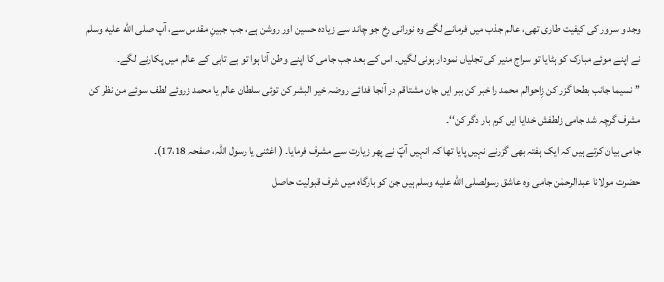وجد و سرور کی کیفیت طاری تھی، عالم جذب میں فرمانے لگے وہ نورانی رخ جو چاند سے زیادہ حسین اور روشن ہے، جب جبینِ مقدس سے، آپ صلى الله عليه وسلم نے اپنے موئے مبارک کو ہٹایا تو سراج منیر کی تجلیاں نمودار ہونی لگیں۔ اس کے بعد جب جامی کا اپنے وطن آنا ہوا تو بے تابی کے عالم میں پکارنے لگے۔
’’ نسیما جانب بطحا گزر کن زِاحوالم محمد را خبر کن ببر ایں جان مشتاقم در آنجا فدائے روضہ خیر البشر کن توئی سلطان عالم یا محمد زروئے لطف سوئے من نظر کن مشرف گرچہ شد جامی زلطفش خدایا ایں کرم بار دگر کن‘‘۔
جامی بیان کرتے ہیں کہ ایک ہفتہ بھی گزرنے نہیں پایا تھا کہ انہیں آپؐ نے پھر زیارت سے مشرف فرمایا۔ ( اغثنی یا رسول اللہ، صفحہ 17،18)۔
حضرت مولانا عبدالرحمٰن جامی وہ عاشق رسولصلى الله عليه وسلم ہیں جن کو بارگاہ میں شرف قبولیت حاصل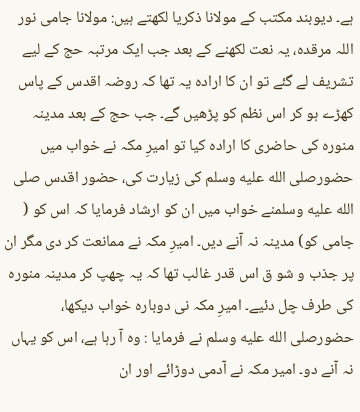ہے۔ دیوبند مکتب کے مولانا ذکریا لکھتے ہیں: مولانا جامی نور اللہ مرقدہ، یہ نعت لکھنے کے بعد جب ایک مرتبہ حج کے لیے تشریف لے گئے تو ان کا ارادہ یہ تھا کہ روضہ اقدس کے پاس کھڑے ہو کر اس نظم کو پڑھیں گے۔ جب حج کے بعد مدینہ منورہ کی حاضری کا ارادہ کیا تو امیرِ مکہ نے خواب میں حضورصلى الله عليه وسلم کی زیارت کی، حضور اقدس صلى الله عليه وسلمنے خواب میں ان کو ارشاد فرمایا کہ اس کو ( جامی کو) مدینہ نہ آنے دیں۔ امیرِ مکہ نے ممانعت کر دی مگر ان پر جذب و شو ق اس قدر غالب تھا کہ یہ چھپ کر مدینہ منورہ کی طرف چل دئیے۔ امیرِ مکہ نی دوبارہ خواب دیکھا، حضورصلى الله عليه وسلم نے فرمایا : وہ آ رہا ہے، اس کو یہاں نہ آنے دو۔ امیر مکہ نے آدمی دوڑائے اور ان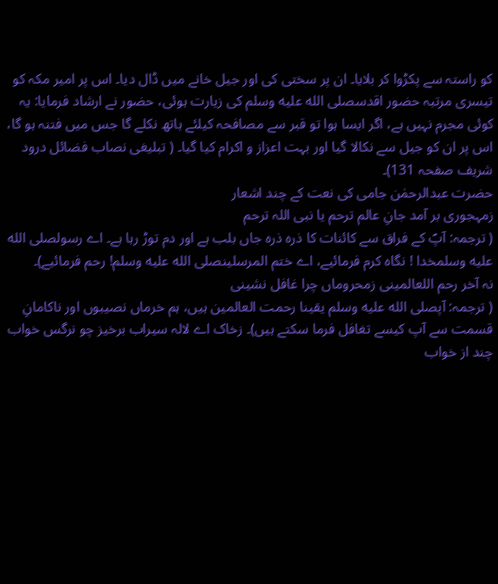کو راستہ سے پکڑوا کر بلایا۔ ان پر سختی کی اور جیل خانے میں ڈال دیا۔ اس پر امیر مکہ کو تیسری مرتبہ حضور اقدسصلى الله عليه وسلم کی زیارت ہوئی، حضور نے ارشاد فرمایا: یہ کوئی مجرم نہیں ہے، اگر ایسا ہوا تو قبر سے مصافحہ کیلئے ہاتھ نکلے گا جس میں فتنہ ہو گا، اس پر ان کو جیل سے نکالا گیا اور بہت اعزاز و اکرام کیا گیا۔ ( تبلیغی نصاب فضائل درود شریف صفحہ 131)۔
حضرت عبدالرحمٰن جامی کی نعت کے چند اشعار
زمہجوری بر آمد جانِ عالم ترحم یا نبی اللہ ترحم
( ترجمہ: آپؐ کے فراق سے کائنات کا ذرہ ذرہ جاں بلب ہے اور دم توڑ رہا ہے۔ اے رسولصلى الله عليه وسلمخدا ! نگاہ کرم فرمائیے، اے ختم المرسلینصلى الله عليه وسلم! رحم فرمائیے)۔
نہ آخر رحم اللعالمینی زمحروماں چرا غافل نشینی
( ترجمہ: آپصلى الله عليه وسلم یقینا رحمت العالمین ہیں، ہم خرماں نصیبوں اور ناکامانِ قسمت سے آپ کیسے تغافل فرما سکتے ہیں)۔ زخاک اے لالہ سیراب برخیز چو نرگس خواب چند از خواب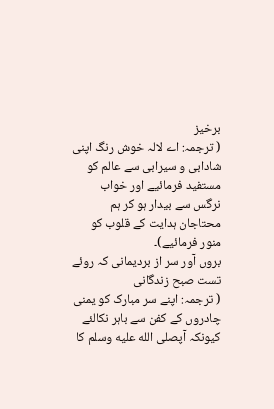برخیز
( ترجمہ: اے لالہ خوش رنگ اپنی شادابی و سیرابی سے عالم کو مستفید فرمائیے اور خواب نرگس سے بیدار ہو کر ہم محتاجان ہدایت کے قلوب کو منور فرمائیے)۔
بروں آور سر از بردیمانی کہ روئے تست صبح زندگانی
( ترجمہ: اپنے سر مبارک کو یمنی چادروں کے کفن سے باہر نکالئے کیونکہ آپصلى الله عليه وسلم کا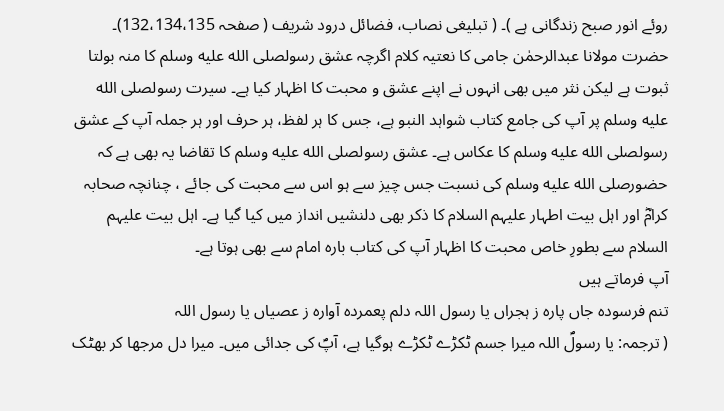روئے انور صبح زندگانی ہے )۔ ( تبلیغی نصاب، فضائل درود شریف ( صفحہ 132،134،135)۔
حضرت مولانا عبدالرحمٰن جامی کا نعتیہ کلام اگرچہ عشق رسولصلى الله عليه وسلم کا منہ بولتا ثبوت ہے لیکن نثر میں بھی انہوں نے اپنے عشق و محبت کا اظہار کیا ہے۔ سیرت رسولصلى الله عليه وسلم پر آپ کی جامع کتاب شواہد النبو ہے، جس کا ہر لفظ، ہر حرف اور ہر جملہ آپ کے عشق رسولصلى الله عليه وسلم کا عکاس ہے۔ عشق رسولصلى الله عليه وسلم کا تقاضا یہ بھی ہے کہ حضورصلى الله عليه وسلم کی نسبت جس چیز سے ہو اس سے محبت کی جائے ، چنانچہ صحابہ کرامؓ اور اہل بیت اطہار علیہم السلام کا ذکر بھی دلنشیں انداز میں کیا گیا ہے۔ اہل بیت علیہم السلام سے بطورِ خاص محبت کا اظہار آپ کی کتاب بارہ امام سے بھی ہوتا ہے۔
آپ فرماتے ہیں
تنم فرسودہ جاں پارہ ز ہجراں یا رسول اللہ دلم پعمردہ آوارہ ز عصیاں یا رسول اللہ
( ترجمہ: یا رسولؐ اللہ میرا جسم ٹکڑے ٹکڑے ہوگیا ہے، آپؐ کی جدائی میں۔ میرا دل مرجھا کر بھٹک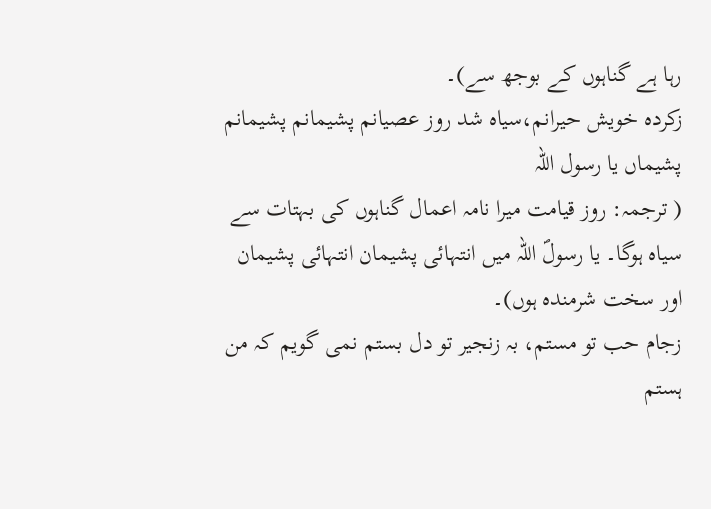رہا ہے گناہوں کے بوجھ سے)۔
زکردہ خویش حیرانم،سیاہ شد روز عصیانم پشیمانم پشیمانم پشیماں یا رسول اللہ
( ترجمہ: روز قیامت میرا نامہ اعمال گناہوں کی بہتات سے سیاہ ہوگا۔ یا رسولؐ اللہ میں انتہائی پشیمان انتہائی پشیمان اور سخت شرمندہ ہوں)۔
زجام حب تو مستم، بہ زنجیر تو دل بستم نمی گویم کہ من ہستم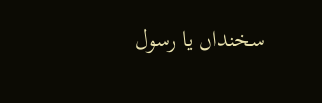سخنداں یا رسول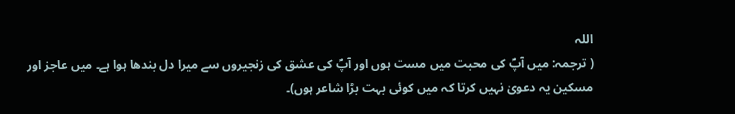اللہ
( ترجمہ: میں آپؐ کی محبت میں مست ہوں اور آپؐ کی عشق کی زنجیروں سے میرا دل بندھا ہوا ہے۔ میں عاجز اور مسکین یہ دعویٰ نہیں کرتا کہ میں کوئی بہت بڑا شاعر ہوں)۔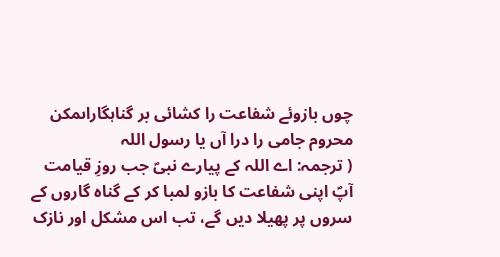چوں بازوئے شفاعت را کشائی بر گناہگاراںمکن محروم جامی را درا آں یا رسول اللہ
( ترجمہ: اے اللہ کے پیارے نبیؐ جب روزِ قیامت آپؐ اپنی شفاعت کا بازو لمبا کر کے گناہ گاروں کے سروں پر پھیلا دیں گے، تب اس مشکل اور نازک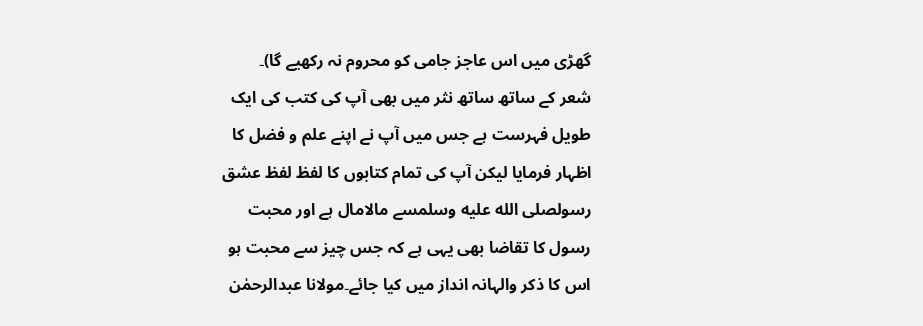گھڑی میں اس عاجز جامی کو محروم نہ رکھیے گا)۔
شعر کے ساتھ ساتھ نثر میں بھی آپ کی کتب کی ایک طویل فہرست ہے جس میں آپ نے اپنے علم و فضل کا اظہار فرمایا لیکن آپ کی تمام کتابوں کا لفظ لفظ عشق رسولصلى الله عليه وسلمسے مالامال ہے اور محبت رسول کا تقاضا بھی یہی ہے کہ جس چیز سے محبت ہو اس کا ذکر والہانہ انداز میں کیا جائے۔مولانا عبدالرحمٰن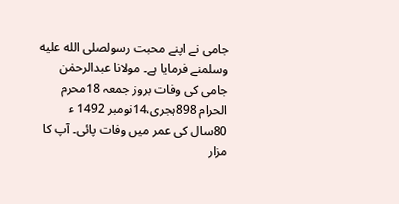جامی نے اپنے محبت رسولصلى الله عليه وسلمنے فرمایا ہے۔ مولانا عبدالرحمٰن جامی کی وفات بروز جمعہ 18محرم الحرام 898ہجری،14نومبر 1492 ء 80سال کی عمر میں وفات پائی۔ آپ کا مزار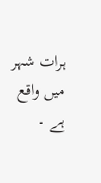ہرات شہر میں واقع ہے ۔